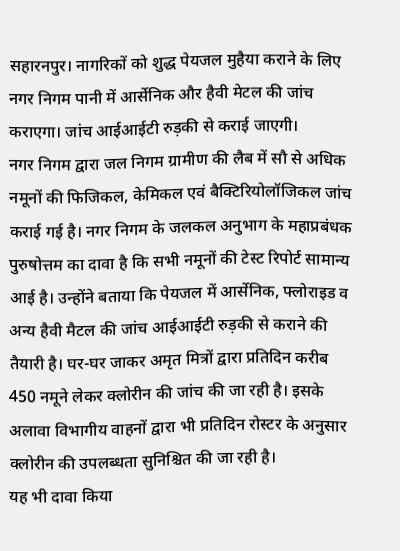सहारनपुर। नागरिकों को शुद्ध पेयजल मुहैया कराने के लिए नगर निगम पानी में आर्सेनिक और हैवी मेटल की जांच कराएगा। जांच आईआईटी रुड़की से कराई जाएगी।
नगर निगम द्वारा जल निगम ग्रामीण की लैब में सौ से अधिक नमूनों की फिजिकल, केमिकल एवं बैक्टिरियोलॉजिकल जांच कराई गई है। नगर निगम के जलकल अनुभाग के महाप्रबंधक पुरुषोत्तम का दावा है कि सभी नमूनों की टेस्ट रिपोर्ट सामान्य आई है। उन्होंने बताया कि पेयजल में आर्सेनिक, फ्लोराइड व अन्य हैवी मैटल की जांच आईआईटी रुड़की से कराने की तैयारी है। घर-घर जाकर अमृत मित्रों द्वारा प्रतिदिन करीब 450 नमूने लेकर क्लोरीन की जांच की जा रही है। इसके अलावा विभागीय वाहनों द्वारा भी प्रतिदिन रोस्टर के अनुसार क्लोरीन की उपलब्धता सुनिश्चित की जा रही है।
यह भी दावा किया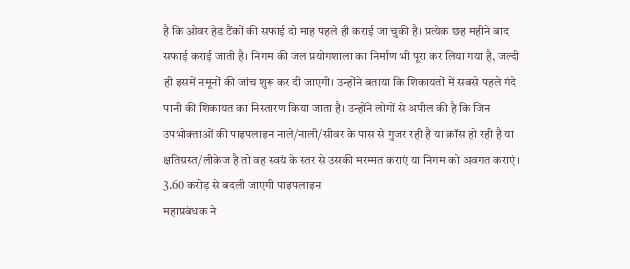है कि ओवर हेड टैंकों की सफाई दो माह पहले ही कराई जा चुकी है। प्रत्येक छह महीने बाद सफाई कराई जाती है। निगम की जल प्रयोगशाला का निर्माण भी पूरा कर लिया गया है, जल्दी ही इसमें नमूनों की जांच शुरू कर दी जाएगी। उन्होंने बताया कि शिकायतों में सबसे पहले गंदे पानी की शिकायत का निस्तारण किया जाता है। उन्होंने लोगों से अपील की है कि जिन उपभोक्ताओं की पाइपलाइन नाले/नाली/सीवर के पास से गुजर रही है या क्रॉस हो रही है या क्षतिग्रस्त/लीकेज है तो वह स्वयं के स्तर से उसकी मरम्मत कराएं या निगम को अवगत कराएं।
3.60 करोड़ से बदली जाएगी पाइपलाइन
महाप्रबंधक ने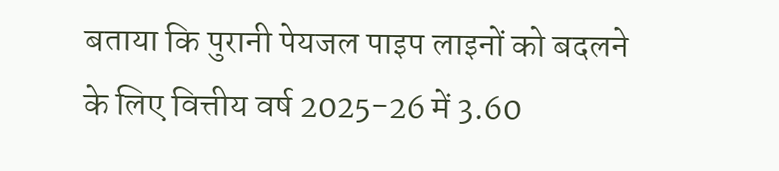बताया कि पुरानी पेयजल पाइप लाइनों को बदलने के लिए वित्तीय वर्ष 2025-26 में 3.60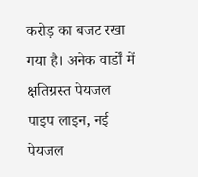करोड़ का बजट रखा गया है। अनेक वार्डों में क्षतिग्रस्त पेयजल पाइप लाइन, नई पेयजल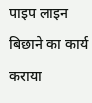पाइप लाइन बिछाने का कार्य कराया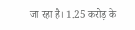जा रहा है। 1.25 करोड़ के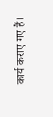कार्य कराए गए हैं।